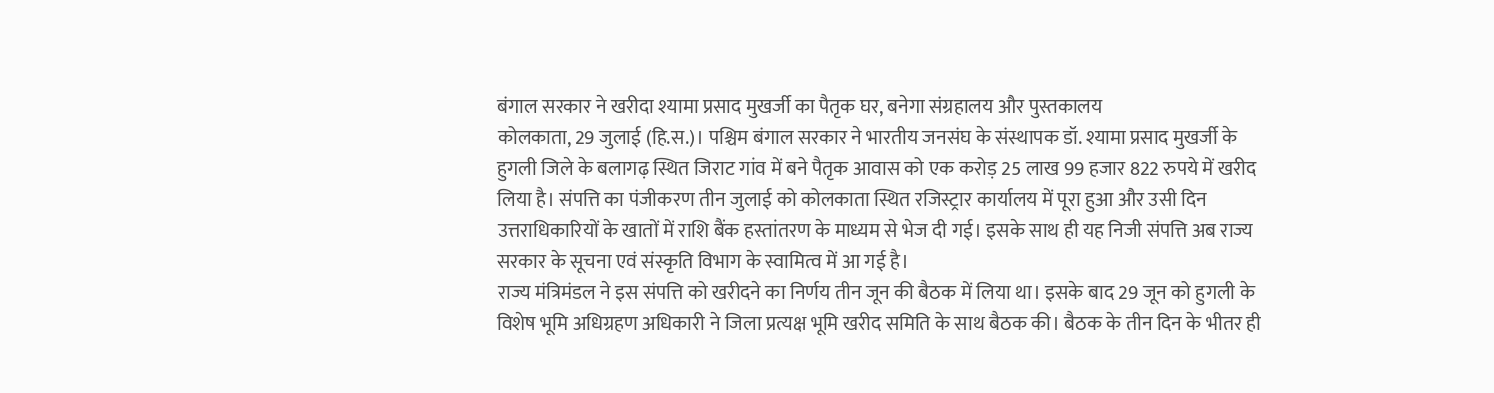बंगाल सरकार ने खरीदा श्यामा प्रसाद मुखर्जी का पैतृक घर, बनेगा संग्रहालय और पुस्तकालय
कोलकाता, 29 जुलाई (हि.स.)। पश्चिम बंगाल सरकार ने भारतीय जनसंघ के संस्थापक डॉ. श्यामा प्रसाद मुखर्जी के हुगली जिले के बलागढ़ स्थित जिराट गांव में बने पैतृक आवास को एक करोड़ 25 लाख 99 हजार 822 रुपये में खरीद लिया है। संपत्ति का पंजीकरण तीन जुलाई को कोलकाता स्थित रजिस्ट्रार कार्यालय में पूरा हुआ और उसी दिन उत्तराधिकारियों के खातों में राशि बैंक हस्तांतरण के माध्यम से भेज दी गई। इसके साथ ही यह निजी संपत्ति अब राज्य सरकार के सूचना एवं संस्कृति विभाग के स्वामित्व में आ गई है।
राज्य मंत्रिमंडल ने इस संपत्ति को खरीदने का निर्णय तीन जून की बैठक में लिया था। इसके बाद 29 जून को हुगली के विशेष भूमि अधिग्रहण अधिकारी ने जिला प्रत्यक्ष भूमि खरीद समिति के साथ बैठक की। बैठक के तीन दिन के भीतर ही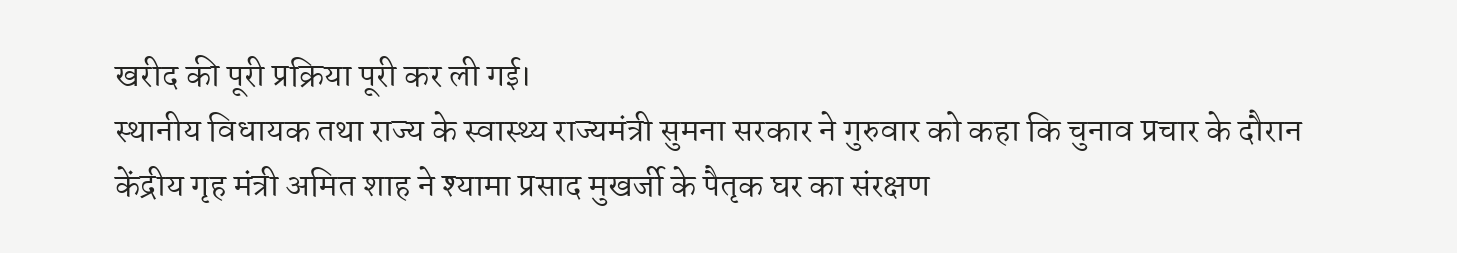खरीद की पूरी प्रक्रिया पूरी कर ली गई।
स्थानीय विधायक तथा राज्य के स्वास्थ्य राज्यमंत्री सुमना सरकार ने गुरुवार को कहा कि चुनाव प्रचार के दौरान केंद्रीय गृह मंत्री अमित शाह ने श्यामा प्रसाद मुखर्जी के पैतृक घर का संरक्षण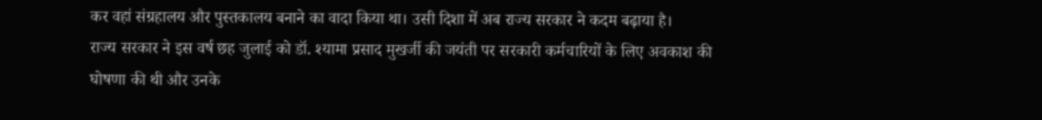कर वहां संग्रहालय और पुस्तकालय बनाने का वादा किया था। उसी दिशा में अब राज्य सरकार ने कदम बढ़ाया है।
राज्य सरकार ने इस वर्ष छह जुलाई को डॉ. श्यामा प्रसाद मुखर्जी की जयंती पर सरकारी कर्मचारियों के लिए अवकाश की घोषणा की थी और उनके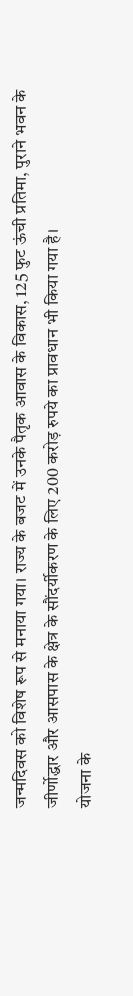जन्मदिवस को विशेष रूप से मनाया गया। राज्य के बजट में उनके पैतृक आवास के विकास, 125 फुट ऊंची प्रतिमा, पुराने भवन के जीर्णोद्धार और आसपास के क्षेत्र के सौंदर्यीकरण के लिए 200 करोड़ रुपये का प्रावधान भी किया गया है।
योजना के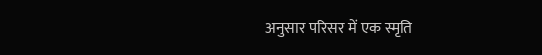अनुसार परिसर में एक स्मृति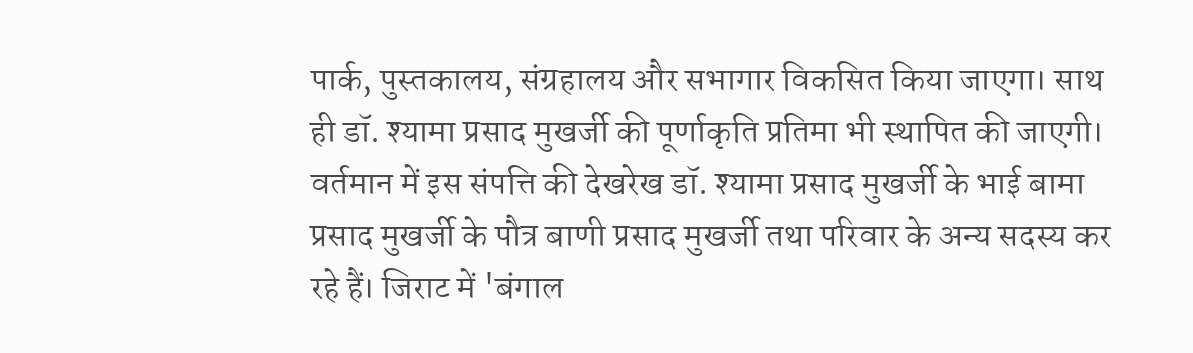पार्क, पुस्तकालय, संग्रहालय और सभागार विकसित किया जाएगा। साथ ही डॉ. श्यामा प्रसाद मुखर्जी की पूर्णाकृति प्रतिमा भी स्थापित की जाएगी।
वर्तमान में इस संपत्ति की देखरेख डॉ. श्यामा प्रसाद मुखर्जी के भाई बामा प्रसाद मुखर्जी के पौत्र बाणी प्रसाद मुखर्जी तथा परिवार के अन्य सदस्य कर रहे हैं। जिराट में 'बंगाल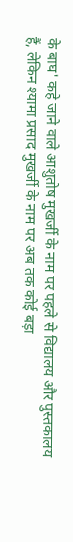के बाघ' कहे जाने वाले आशुतोष मुखर्जी के नाम पर पहले से विद्यालय और पुस्तकालय हैं, लेकिन श्यामा प्रसाद मुखर्जी के नाम पर अब तक कोई बड़ा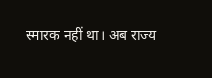स्मारक नहीं था। अब राज्य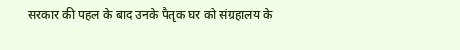सरकार की पहल के बाद उनके पैतृक घर को संग्रहालय के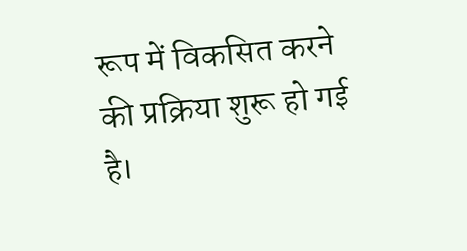रूप में विकसित करने की प्रक्रिया शुरू हो गई है।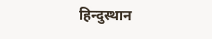हिन्दुस्थान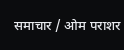समाचार / ओम पराशर